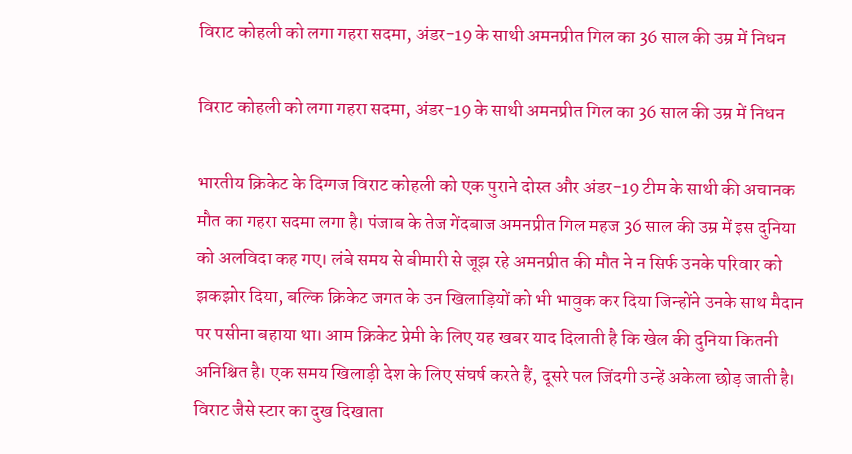विराट कोहली को लगा गहरा सदमा, अंडर-19 के साथी अमनप्रीत गिल का 36 साल की उम्र में निधन

विराट कोहली को लगा गहरा सदमा, अंडर-19 के साथी अमनप्रीत गिल का 36 साल की उम्र में निधन

भारतीय क्रिकेट के दिग्गज विराट कोहली को एक पुराने दोस्त और अंडर-19 टीम के साथी की अचानक मौत का गहरा सदमा लगा है। पंजाब के तेज गेंदबाज अमनप्रीत गिल महज 36 साल की उम्र में इस दुनिया को अलविदा कह गए। लंबे समय से बीमारी से जूझ रहे अमनप्रीत की मौत ने न सिर्फ उनके परिवार को झकझोर दिया, बल्कि क्रिकेट जगत के उन खिलाड़ियों को भी भावुक कर दिया जिन्होंने उनके साथ मैदान पर पसीना बहाया था। आम क्रिकेट प्रेमी के लिए यह खबर याद दिलाती है कि खेल की दुनिया कितनी अनिश्चित है। एक समय खिलाड़ी देश के लिए संघर्ष करते हैं, दूसरे पल जिंदगी उन्हें अकेला छोड़ जाती है। विराट जैसे स्टार का दुख दिखाता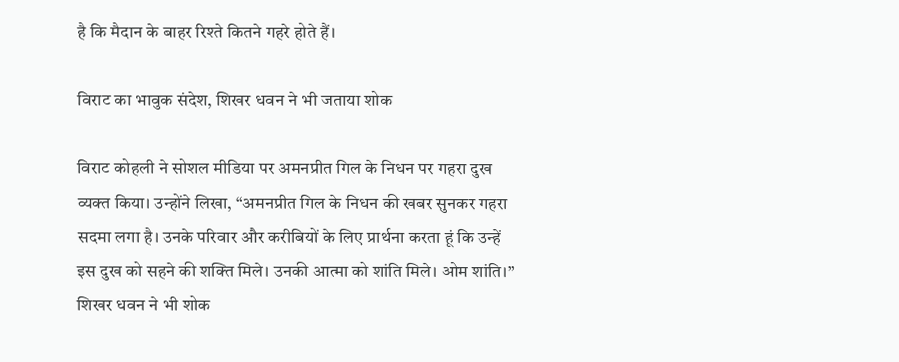है कि मैदान के बाहर रिश्ते कितने गहरे होते हैं।

विराट का भावुक संदेश, शिखर धवन ने भी जताया शोक

विराट कोहली ने सोशल मीडिया पर अमनप्रीत गिल के निधन पर गहरा दुख व्यक्त किया। उन्होंने लिखा, “अमनप्रीत गिल के निधन की खबर सुनकर गहरा सदमा लगा है। उनके परिवार और करीबियों के लिए प्रार्थना करता हूं कि उन्हें इस दुख को सहने की शक्ति मिले। उनकी आत्मा को शांति मिले। ओम शांति।” शिखर धवन ने भी शोक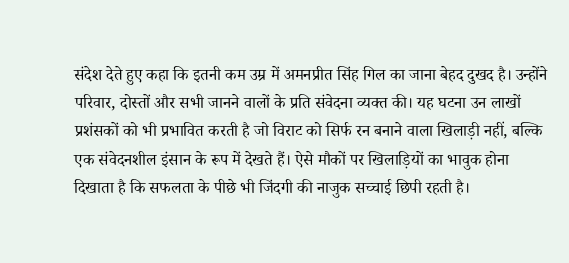संदेश देते हुए कहा कि इतनी कम उम्र में अमनप्रीत सिंह गिल का जाना बेहद दुखद है। उन्होंने परिवार, दोस्तों और सभी जानने वालों के प्रति संवेदना व्यक्त की। यह घटना उन लाखों प्रशंसकों को भी प्रभावित करती है जो विराट को सिर्फ रन बनाने वाला खिलाड़ी नहीं, बल्कि एक संवेदनशील इंसान के रूप में देखते हैं। ऐसे मौकों पर खिलाड़ियों का भावुक होना दिखाता है कि सफलता के पीछे भी जिंदगी की नाजुक सच्चाई छिपी रहती है।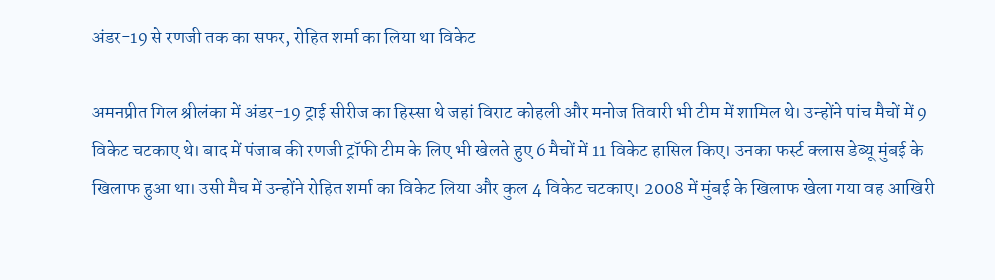अंडर-19 से रणजी तक का सफर, रोहित शर्मा का लिया था विकेट

अमनप्रीत गिल श्रीलंका में अंडर-19 ट्राई सीरीज का हिस्सा थे जहां विराट कोहली और मनोज तिवारी भी टीम में शामिल थे। उन्होंने पांच मैचों में 9 विकेट चटकाए थे। बाद में पंजाब की रणजी ट्रॉफी टीम के लिए भी खेलते हुए 6 मैचों में 11 विकेट हासिल किए। उनका फर्स्ट क्लास डेब्यू मुंबई के खिलाफ हुआ था। उसी मैच में उन्होंने रोहित शर्मा का विकेट लिया और कुल 4 विकेट चटकाए। 2008 में मुंबई के खिलाफ खेला गया वह आखिरी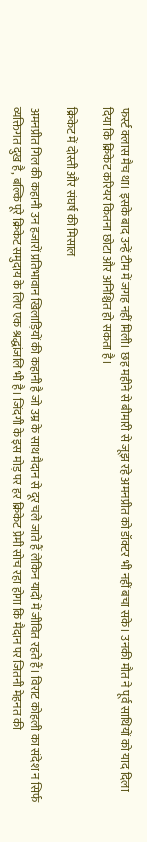फर्स्ट क्लास मैच था। इसके बाद उन्हें टीम में जगह नहीं मिली। छह महीने से बीमारी से जूझ रहे अमनप्रीत को डॉक्टर भी नहीं बचा सके। उनकी मौत ने पूर्व साथियों को याद दिला दिया कि क्रिकेट करियर कितना छोटा और अनिश्चित हो सकता है।

क्रिकेट में दोस्ती और संघर्ष की मिसाल

अमनप्रीत गिल की कहानी उन हजारों प्रतिभावान खिलाड़ियों की कहानी है जो उम्र के साथ मैदान से दूर चले जाते हैं लेकिन यादों में जीवित रहते हैं। विराट कोहली का संदेश न सिर्फ व्यक्तिगत दुख है, बल्कि पूरे क्रिकेट समुदाय के लिए एक श्रद्धांजलि भी है। जिंदगी के इस मोड़ पर हर क्रिकेट प्रेमी सोच रहा होगा कि मैदान पर जितनी मेहनत की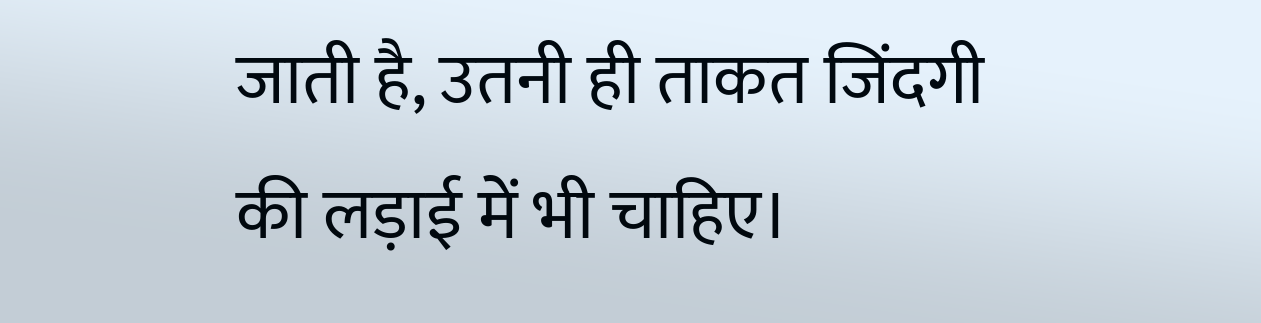जाती है, उतनी ही ताकत जिंदगी की लड़ाई में भी चाहिए।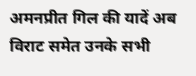अमनप्रीत गिल की यादें अब विराट समेत उनके सभी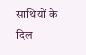साथियों के दिल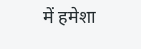में हमेशा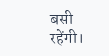बसी रहेंगी।